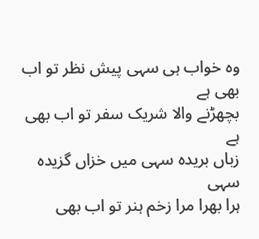وہ خواب ہی سہی پیش نظر تو اب بھی ہے
بچھڑنے والا شریک سفر تو اب بھی ہے
زباں بریدہ سہی میں خزاں گزیدہ سہی
ہرا بھرا مرا زخم ہنر تو اب بھی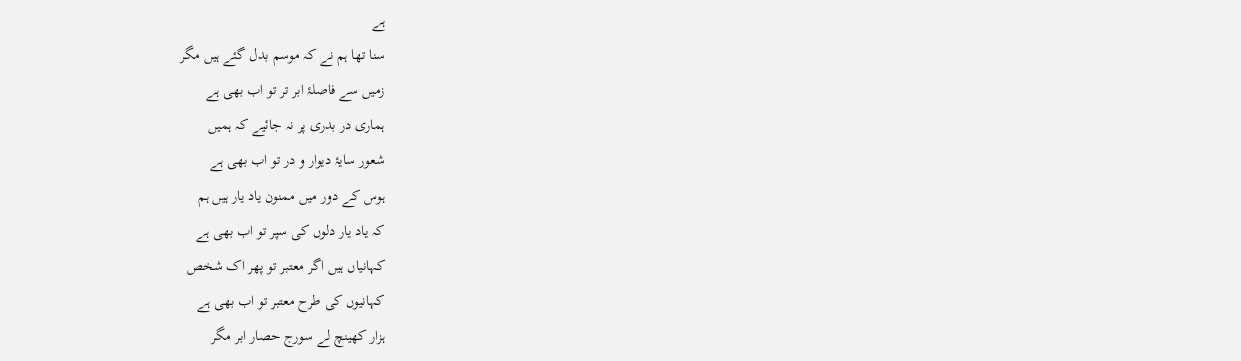ہے
سنا تھا ہم نے کہ موسم بدل گئے ہیں مگر
زمیں سے فاصلۂ ابر تر تو اب بھی ہے
ہماری در بدری پر نہ جائیے کہ ہمیں
شعور سایۂ دیوار و در تو اب بھی ہے
ہوس کے دور میں ممنون یاد یار ہیں ہم
کہ یاد یار دلوں کی سپر تو اب بھی ہے
کہانیاں ہیں اگر معتبر تو پھر اک شخص
کہانیوں کی طرح معتبر تو اب بھی ہے
ہزار کھینچ لے سورج حصار ابر مگر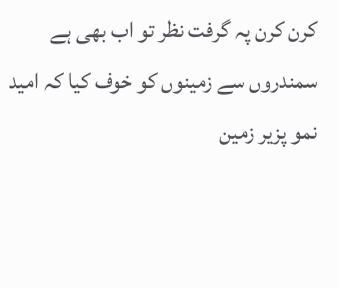کرن کرن پہ گرفت نظر تو اب بھی ہے
سمندروں سے زمینوں کو خوف کیا کہ امید
نمو پزیر زمین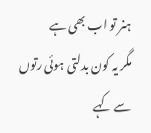ہنر تو اب بھی ہے
مگر یہ کون بدلتی ہوئی رتوں سے کہے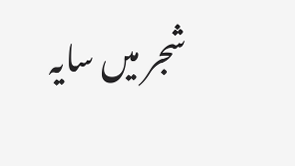شجر میں سایہ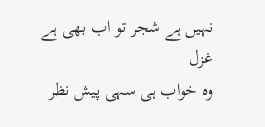نہیں ہے شجر تو اب بھی ہے
غزل
وہ خواب ہی سہی پیش نظر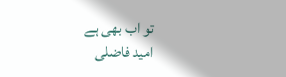تو اب بھی ہے
امید فاضلی